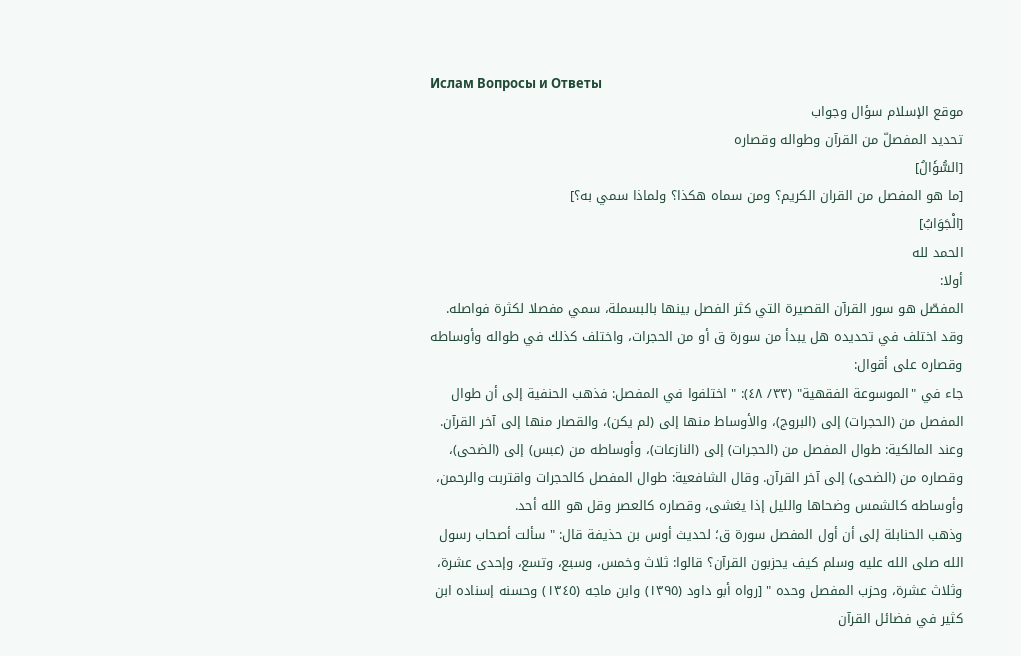Ислам Вопросы и Ответы
موقع الإسلام سؤال وجواب
تحديد المفصلّ من القرآن وطواله وقصاره
[السُّؤَالُ]
[ما هو المفصل من القران الكريم؟ ومن سماه هكذا؟ ولماذا سمي به؟]
[الْجَوَابُ]
الحمد لله
أولا:
المفصّل هو سور القرآن القصيرة التي كثر الفصل بينها بالبسملة، سمي مفصلا لكثرة فواصله.
وقد اختلف في تحديده هل يبدأ من سورة ق أو من الحجرات، واختلف كذلك في طواله وأوساطه وقصاره على أقوال:
جاء في "الموسوعة الفقهية" (٣٣/ ٤٨): " اختلفوا في المفصل: فذهب الحنفية إلى أن طوال المفصل من (الحجرات) إلى (البروج)، والأوساط منها إلى (لم يكن)، والقصار منها إلى آخر القرآن.
وعند المالكية: طوال المفصل من (الحجرات) إلى (النازعات)، وأوساطه من (عبس) إلى (الضحى)، وقصاره من (الضحى) إلى آخر القرآن. وقال الشافعية: طوال المفصل كالحجرات واقتربت والرحمن، وأوساطه كالشمس وضحاها والليل إذا يغشى، وقصاره كالعصر وقل هو الله أحد.
وذهب الحنابلة إلى أن أول المفصل سورة ق؛ لحديث أوس بن حذيفة قال: " سألت أصحاب رسول الله صلى الله عليه وسلم كيف يحزبون القرآن؟ قالوا: ثلاث وخمس، وسبع، وتسع، وإحدى عشرة، وثلاث عشرة، وحزب المفصل وحده " [رواه أبو داود (١٣٩٥) وابن ماجه (١٣٤٥) وحسنه إسناده ابن كثير في فضائل القرآن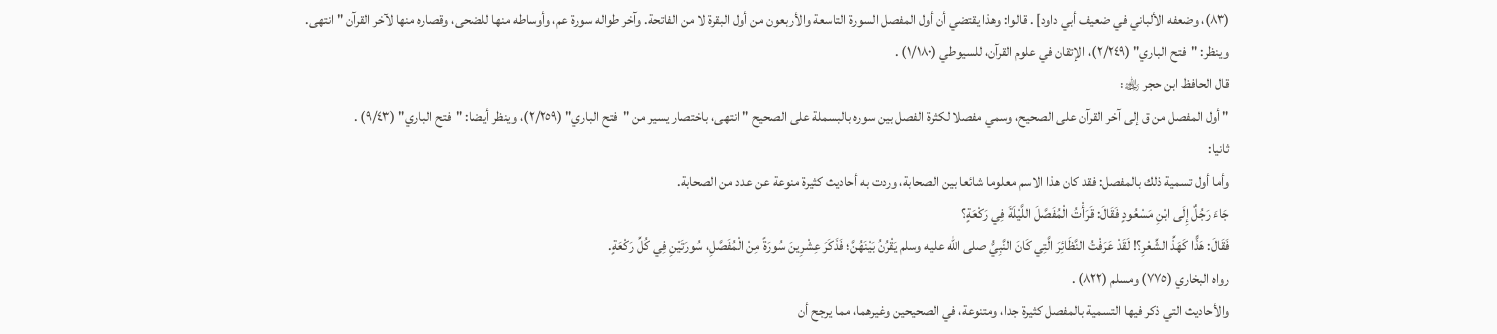(٨٣)، وضعفه الألباني في ضعيف أبي داود] . قالوا: وهذا يقتضي أن أول المفصل السورة التاسعة والأربعون من أول البقرة لا من الفاتحة. وآخر طواله سورة عم، وأوساطه منها للضحى، وقصاره منها لآخر القرآن " انتهى.
وينظر: "فتح الباري" (٢/٢٤٩)، الإتقان في علوم القرآن، للسيوطي (١/١٨٠) .
قال الحافظ ابن حجر ﵀:
" أول المفصل من ق إلى آخر القرآن على الصحيح، وسمي مفصلا لكثرة الفصل بين سوره بالبسملة على الصحيح " انتهى، باختصار يسير من "فتح الباري" (٢/٢٥٩)، وينظر أيضا: "فتح الباري" (٩/٤٣) .
ثانيا:
وأما أول تسمية ذلك بالمفصل: فقد كان هذا الاسم معلوما شائعا بين الصحابة، وردت به أحاديث كثيرة منوعة عن عدد من الصحابة.
جَاءَ رَجُلٌ إِلَى ابْنِ مَسْعُودٍ فَقَالَ: قَرَأْتُ الْمُفَصَّلَ اللَّيْلَةَ فِي رَكْعَةٍ؟
فَقَالَ: هَذًّا كَهَذِّ الشِّعْرِ؟! لَقَدْ عَرَفْتُ النَّظَائِرَ الَّتِي كَانَ النَّبِيُّ صلى الله عليه وسلم يَقْرُنُ بَيْنَهُنَّ؛ فَذَكَرَ عِشْرِينَ سُورَةً مِنْ الْمُفَصَّلِ، سُورَتَيْنِ فِي كُلِّ رَكْعَةٍ.
رواه البخاري (٧٧٥) ومسلم (٨٢٢) .
والأحاديث التي ذكر فيها التسمية بالمفصل كثيرة جدا، ومتنوعة، في الصحيحين وغيرهما، مما يرجح أن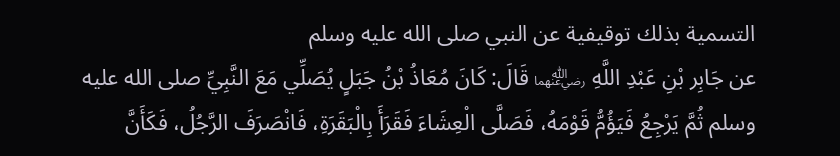التسمية بذلك توقيفية عن النبي صلى الله عليه وسلم
عن جَابِر بْنِ عَبْدِ اللَّهِ ﵄ قَالَ: كَانَ مُعَاذُ بْنُ جَبَلٍ يُصَلِّي مَعَ النَّبِيِّ صلى الله عليه وسلم ثُمَّ يَرْجِعُ فَيَؤُمُّ قَوْمَهُ، فَصَلَّى الْعِشَاءَ فَقَرَأَ بِالْبَقَرَةِ، فَانْصَرَفَ الرَّجُلُ، فَكَأَنَّ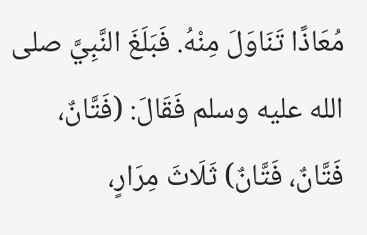مُعَاذًا تَنَاوَلَ مِنْهُ. فَبَلَغَ النَّبِيَّ صلى الله عليه وسلم فَقَالَ: (فَتَّانٌ، فَتَّانٌ، فَتَّانٌ) ثَلَاثَ مِرَارٍ،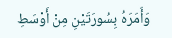وَأَمَرَهُ بِسُورَتَيْنِ مِنْ أَوْسَطِ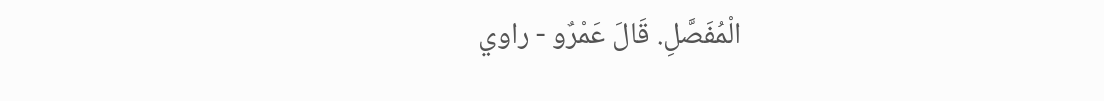الْمُفَصَّلِ. قَالَ عَمْرٌو - راوي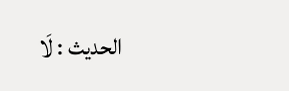الحديث : لَا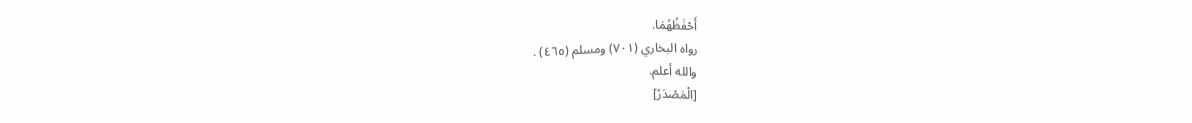أَحْفَظُهُمَا.
رواه البخاري (٧٠١) ومسلم (٤٦٥) .
والله أعلم.
[الْمَصْدَرُ]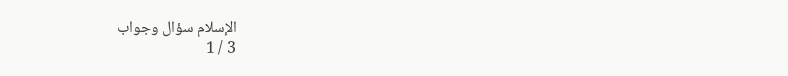الإسلام سؤال وجواب
3 / 1